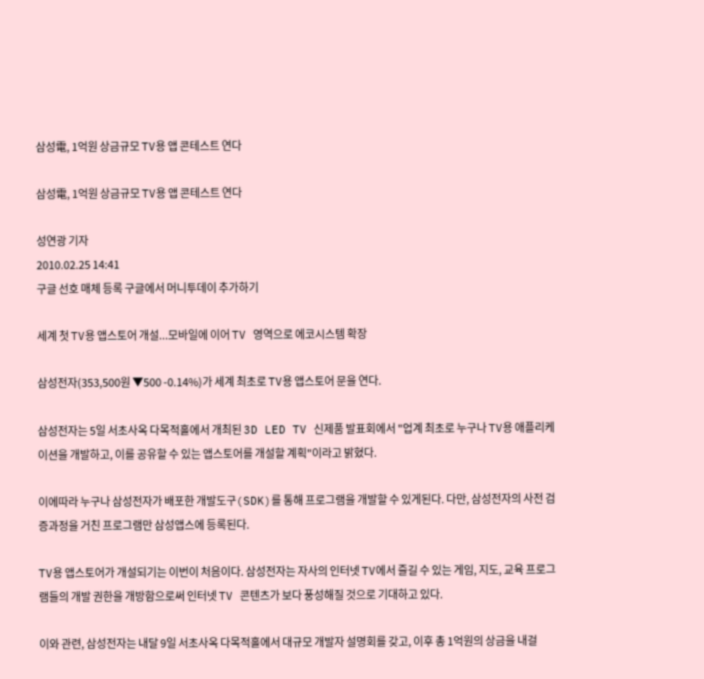삼성電, 1억원 상금규모 TV용 앱 콘테스트 연다

삼성電, 1억원 상금규모 TV용 앱 콘테스트 연다

성연광 기자
2010.02.25 14:41
구글 선호 매체 등록 구글에서 머니투데이 추가하기

세계 첫 TV용 앱스토어 개설...모바일에 이어 TV 영역으로 에코시스템 확장

삼성전자(353,500원 ▼500 -0.14%)가 세계 최초로 TV용 앱스토어 문을 연다.

삼성전자는 5일 서초사옥 다목적홀에서 개최된 3D LED TV 신제품 발표회에서 "업계 최초로 누구나 TV용 애플리케이션을 개발하고, 이를 공유할 수 있는 앱스토어를 개설할 계획"이라고 밝혔다.

이에따라 누구나 삼성전자가 배포한 개발도구(SDK)를 통해 프로그램을 개발할 수 있게된다. 다만, 삼성전자의 사전 검증과정을 거친 프로그램만 삼성앱스에 등록된다.

TV용 앱스토어가 개설되기는 이번이 처음이다. 삼성전자는 자사의 인터넷 TV에서 즐길 수 있는 게임, 지도, 교육 프로그램들의 개발 권한을 개방함으로써 인터넷 TV 콘텐츠가 보다 풍성해질 것으로 기대하고 있다.

이와 관련, 삼성전자는 내달 9일 서초사옥 다목적홀에서 대규모 개발자 설명회를 갖고, 이후 총 1억원의 상금을 내걸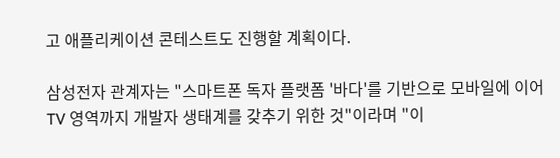고 애플리케이션 콘테스트도 진행할 계획이다.

삼성전자 관계자는 "스마트폰 독자 플랫폼 '바다'를 기반으로 모바일에 이어 TV 영역까지 개발자 생태계를 갖추기 위한 것"이라며 "이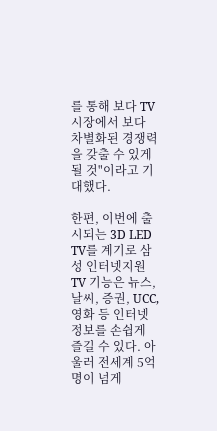를 통해 보다 TV 시장에서 보다 차별화된 경쟁력을 갖출 수 있게 될 것"이라고 기대했다.

한편, 이번에 출시되는 3D LED TV를 계기로 삼성 인터넷지원 TV 기능은 뉴스, 날씨, 증권, UCC, 영화 등 인터넷 정보를 손쉽게 즐길 수 있다. 아울러 전세계 5억명이 넘게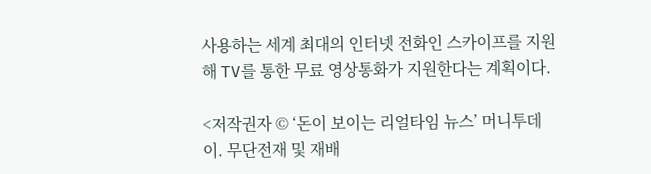사용하는 세계 최대의 인터넷 전화인 스카이프를 지원해 TV를 통한 무료 영상통화가 지원한다는 계획이다.

<저작권자 © ‘돈이 보이는 리얼타임 뉴스’ 머니투데이. 무단전재 및 재배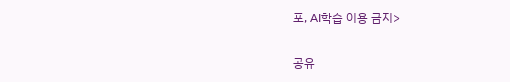포, AI학습 이용 금지>

공유